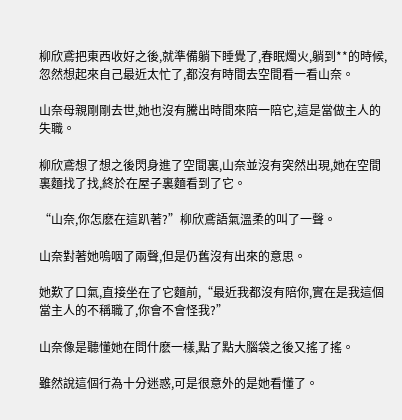柳欣鳶把東西收好之後,就準備躺下睡覺了,春眠燭火,躺到**的時候,忽然想起來自己最近太忙了,都沒有時間去空間看一看山奈。

山奈母親剛剛去世,她也沒有騰出時間來陪一陪它,這是當做主人的失職。

柳欣鳶想了想之後閃身進了空間裏,山奈並沒有突然出現,她在空間裏麵找了找,終於在屋子裏麵看到了它。

“山奈,你怎麽在這趴著?”柳欣鳶語氣溫柔的叫了一聲。

山奈對著她嗚咽了兩聲,但是仍舊沒有出來的意思。

她歎了口氣,直接坐在了它麵前,“最近我都沒有陪你,實在是我這個當主人的不稱職了,你會不會怪我?”

山奈像是聽懂她在問什麽一樣,點了點大腦袋之後又搖了搖。

雖然說這個行為十分迷惑,可是很意外的是她看懂了。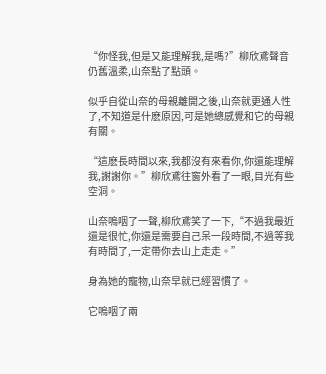“你怪我,但是又能理解我,是嗎?”柳欣鳶聲音仍舊溫柔,山奈點了點頭。

似乎自從山奈的母親離開之後,山奈就更通人性了,不知道是什麽原因,可是她總感覺和它的母親有關。

“這麽長時間以來,我都沒有來看你,你還能理解我,謝謝你。”柳欣鳶往窗外看了一眼,目光有些空洞。

山奈嗚咽了一聲,柳欣鳶笑了一下,“不過我最近還是很忙,你還是需要自己呆一段時間,不過等我有時間了,一定帶你去山上走走。”

身為她的寵物,山奈早就已經習慣了。

它嗚咽了兩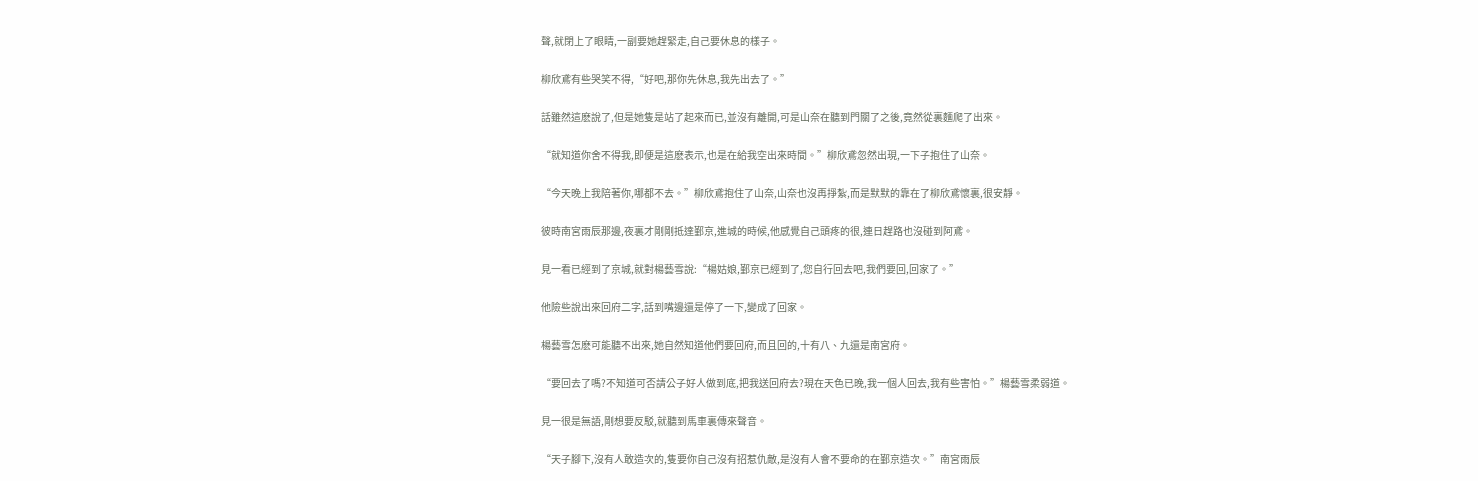聲,就閉上了眼睛,一副要她趕緊走,自己要休息的樣子。

柳欣鳶有些哭笑不得,“好吧,那你先休息,我先出去了。”

話雖然這麽說了,但是她隻是站了起來而已,並沒有離開,可是山奈在聽到門關了之後,竟然從裏麵爬了出來。

“就知道你舍不得我,即便是這麽表示,也是在給我空出來時間。”柳欣鳶忽然出現,一下子抱住了山奈。

“今天晚上我陪著你,哪都不去。”柳欣鳶抱住了山奈,山奈也沒再掙紮,而是默默的靠在了柳欣鳶懷裏,很安靜。

彼時南宮雨辰那邊,夜裏才剛剛抵達鄞京,進城的時候,他感覺自己頭疼的很,連日趕路也沒碰到阿鳶。

見一看已經到了京城,就對楊藝雪說:“楊姑娘,鄞京已經到了,您自行回去吧,我們要回,回家了。”

他險些說出來回府二字,話到嘴邊還是停了一下,變成了回家。

楊藝雪怎麽可能聽不出來,她自然知道他們要回府,而且回的,十有八、九還是南宮府。

“要回去了嗎?不知道可否請公子好人做到底,把我送回府去?現在天色已晚,我一個人回去,我有些害怕。”楊藝雪柔弱道。

見一很是無語,剛想要反駁,就聽到馬車裏傳來聲音。

“天子腳下,沒有人敢造次的,隻要你自己沒有招惹仇敵,是沒有人會不要命的在鄞京造次。”南宮雨辰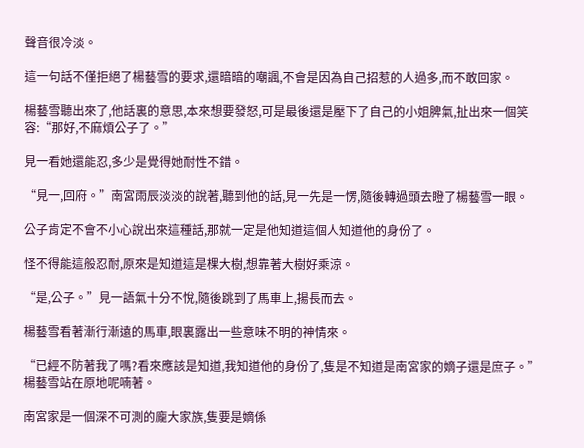聲音很冷淡。

這一句話不僅拒絕了楊藝雪的要求,還暗暗的嘲諷,不會是因為自己招惹的人過多,而不敢回家。

楊藝雪聽出來了,他話裏的意思,本來想要發怒,可是最後還是壓下了自己的小姐脾氣,扯出來一個笑容:“那好,不麻煩公子了。”

見一看她還能忍,多少是覺得她耐性不錯。

“見一,回府。”南宮雨辰淡淡的說著,聽到他的話,見一先是一愣,隨後轉過頭去瞪了楊藝雪一眼。

公子肯定不會不小心說出來這種話,那就一定是他知道這個人知道他的身份了。

怪不得能這般忍耐,原來是知道這是棵大樹,想靠著大樹好乘涼。

“是,公子。”見一語氣十分不悅,隨後跳到了馬車上,揚長而去。

楊藝雪看著漸行漸遠的馬車,眼裏露出一些意味不明的神情來。

“已經不防著我了嗎?看來應該是知道,我知道他的身份了,隻是不知道是南宮家的嫡子還是庶子。”楊藝雪站在原地呢喃著。

南宮家是一個深不可測的龐大家族,隻要是嫡係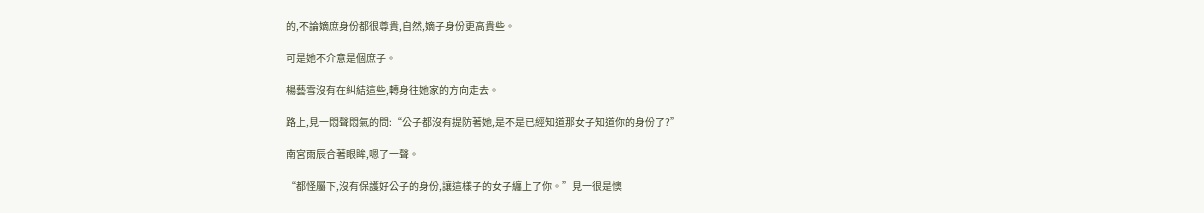的,不論嫡庶身份都很尊貴,自然,嫡子身份更高貴些。

可是她不介意是個庶子。

楊藝雪沒有在糾結這些,轉身往她家的方向走去。

路上,見一悶聲悶氣的問:“公子都沒有提防著她,是不是已經知道那女子知道你的身份了?”

南宮雨辰合著眼眸,嗯了一聲。

“都怪屬下,沒有保護好公子的身份,讓這樣子的女子纏上了你。”見一很是懊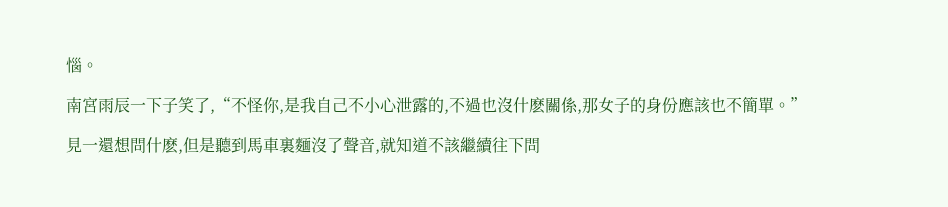惱。

南宮雨辰一下子笑了,“不怪你,是我自己不小心泄露的,不過也沒什麽關係,那女子的身份應該也不簡單。”

見一還想問什麽,但是聽到馬車裏麵沒了聲音,就知道不該繼續往下問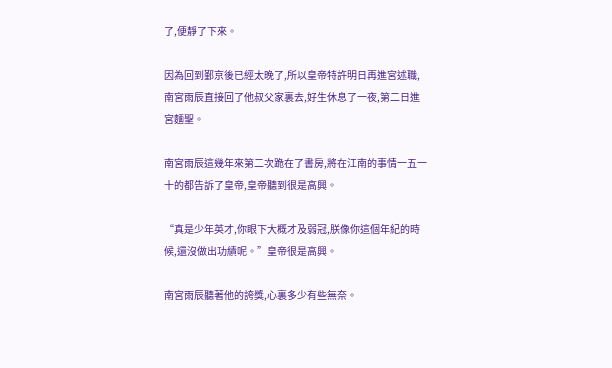了,便靜了下來。

因為回到鄞京後已經太晚了,所以皇帝特許明日再進宮述職,南宮雨辰直接回了他叔父家裏去,好生休息了一夜,第二日進宮麵聖。

南宮雨辰這幾年來第二次跪在了書房,將在江南的事情一五一十的都告訴了皇帝,皇帝聽到很是高興。

“真是少年英才,你眼下大概才及弱冠,朕像你這個年紀的時候,還沒做出功績呢。”皇帝很是高興。

南宮雨辰聽著他的誇獎,心裏多少有些無奈。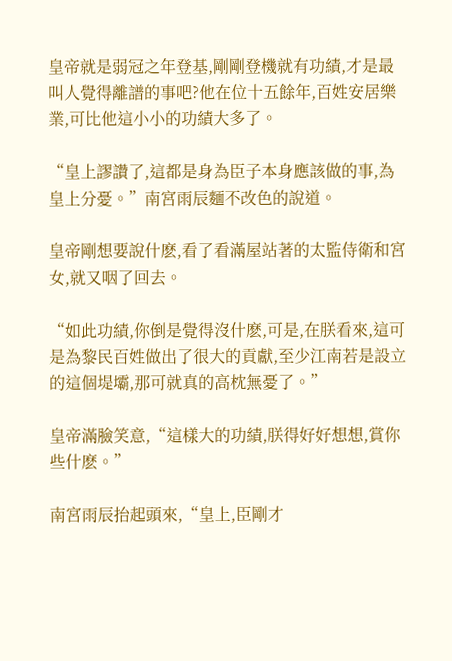皇帝就是弱冠之年登基,剛剛登機就有功績,才是最叫人覺得離譜的事吧?他在位十五餘年,百姓安居樂業,可比他這小小的功績大多了。

“皇上謬讚了,這都是身為臣子本身應該做的事,為皇上分憂。”南宮雨辰麵不改色的說道。

皇帝剛想要說什麽,看了看滿屋站著的太監侍衛和宮女,就又咽了回去。

“如此功績,你倒是覺得沒什麽,可是,在朕看來,這可是為黎民百姓做出了很大的貢獻,至少江南若是設立的這個堤壩,那可就真的高枕無憂了。”

皇帝滿臉笑意,“這樣大的功績,朕得好好想想,賞你些什麽。”

南宮雨辰抬起頭來,“皇上,臣剛才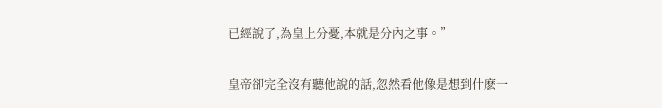已經說了,為皇上分憂,本就是分內之事。”

皇帝卻完全沒有聽他說的話,忽然看他像是想到什麽一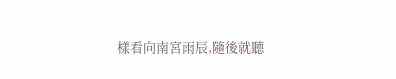樣看向南宮雨辰,隨後就聽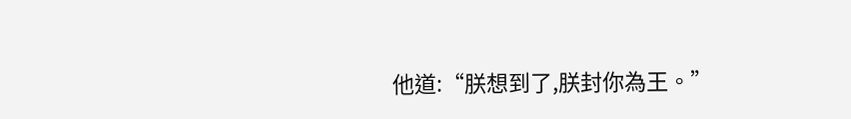他道:“朕想到了,朕封你為王。”